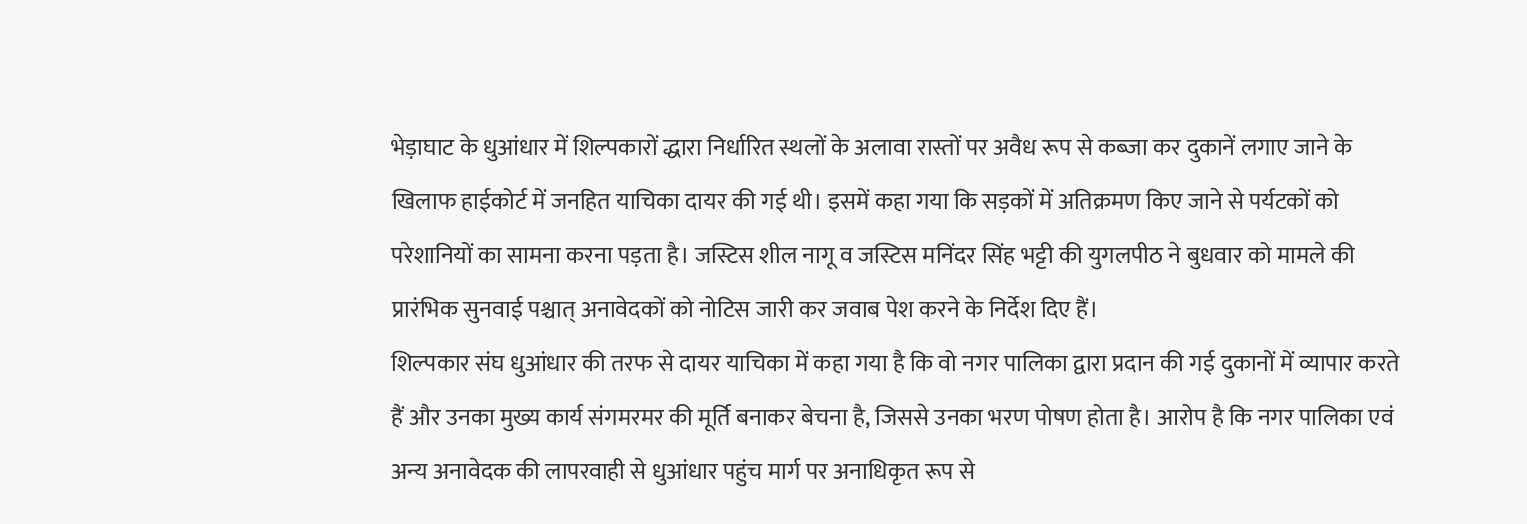भेड़ाघाट के धुआंधार में शिल्पकारों द्धारा निर्धारित स्थलों के अलावा रास्तों पर अवैध रूप से कब्जा कर दुकानें लगाए जाने के खिलाफ हाईकोर्ट में जनहित याचिका दायर की गई थी। इसमें कहा गया कि सड़कों में अतिक्रमण किए जाने से पर्यटकों को परेशानियों का सामना करना पड़ता है। जस्टिस शील नागू व जस्टिस मनिंदर सिंह भट्टी की युगलपीठ ने बुधवार को मामले की प्रारंभिक सुनवाई पश्चात् अनावेदकों को नोटिस जारी कर जवाब पेश करने के निर्देश दिए हैं।
शिल्पकार संघ धुआंधार की तरफ से दायर याचिका में कहा गया है कि वो नगर पालिका द्वारा प्रदान की गई दुकानों में व्यापार करते हैं और उनका मुख्य कार्य संगमरमर की मूर्ति बनाकर बेचना है, जिससे उनका भरण पोषण होता है। आरोप है कि नगर पालिका एवं अन्य अनावेदक की लापरवाही से धुआंधार पहुंच मार्ग पर अनाधिकृत रूप से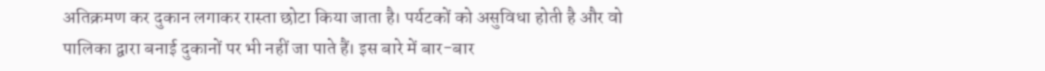अतिक्रमण कर दुकान लगाकर रास्ता छोटा किया जाता है। पर्यटकों को असुविधा होती है और वो पालिका द्वारा बनाई दुकानों पर भी नहीं जा पाते हैं। इस बारे में बार-बार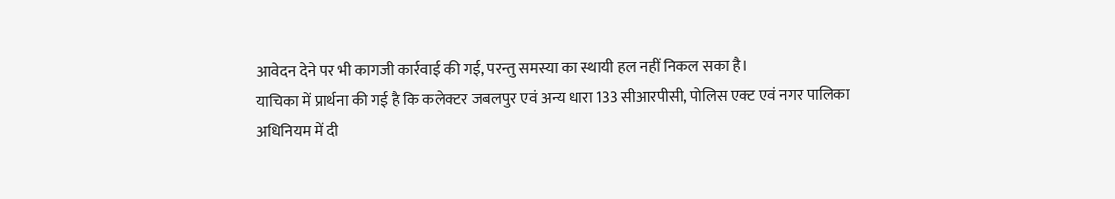आवेदन देने पर भी कागजी कार्रवाई की गई, परन्तु समस्या का स्थायी हल नहीं निकल सका है।
याचिका में प्रार्थना की गई है कि कलेक्टर जबलपुर एवं अन्य धारा 133 सीआरपीसी, पोलिस एक्ट एवं नगर पालिका अधिनियम में दी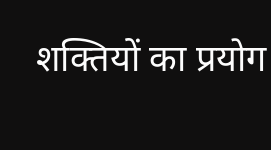शक्तियों का प्रयोग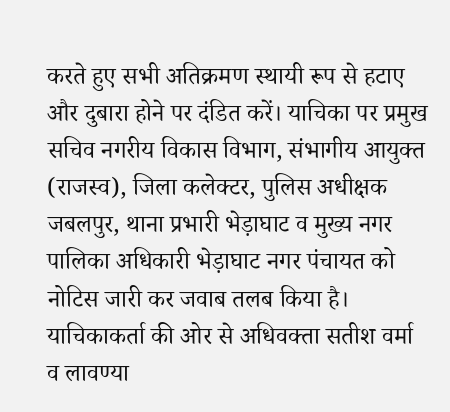करते हुए सभी अतिक्रमण स्थायी रूप से हटाए और दुबारा होने पर दंडित करें। याचिका पर प्रमुख सचिव नगरीय विकास विभाग, संभागीय आयुक्त (राजस्व), जिला कलेक्टर, पुलिस अधीक्षक जबलपुर, थाना प्रभारी भेड़ाघाट व मुख्य नगर पालिका अधिकारी भेड़ाघाट नगर पंचायत को नोटिस जारी कर जवाब तलब किया है। याचिकाकर्ता की ओर से अधिवक्ता सतीश वर्मा व लावण्या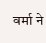वर्मा ने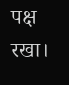पक्ष रखा।